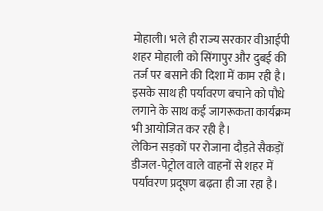मोहाली। भले ही राज्य सरकार वीआईपी शहर मोहाली को सिंगापुर और दुबई की तर्ज पर बसाने की दिशा में काम रही है। इसके साथ ही पर्यावरण बचाने को पौधे लगाने के साथ कई जागरूकता कार्यक्रम भी आयोजित कर रही है।
लेकिन सड़कों पर रोजाना दौड़ते सैकड़ों डीजल-पेट्रोल वाले वाहनों से शहर में पर्यावरण प्रदूषण बढ़ता ही जा रहा है।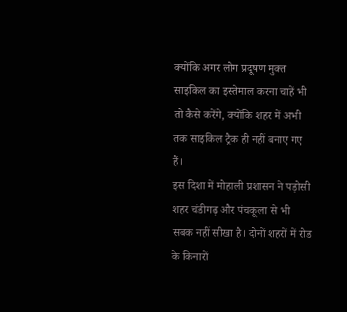क्योंकि अगर लोग प्रदूषण मुक्त साइकिल का इस्तेमाल करना चाहें भी तो कैसे करेंगे, क्योंकि शहर में अभी तक साइकिल ट्रैक ही नहीं बनाए गए हैं।
इस दिशा में मोहाली प्रशासन ने पड़ोसी शहर चंडीगढ़ और पंचकूला से भी सबक नहीं सीखा है। दोनों शहरों में रोड के किनारों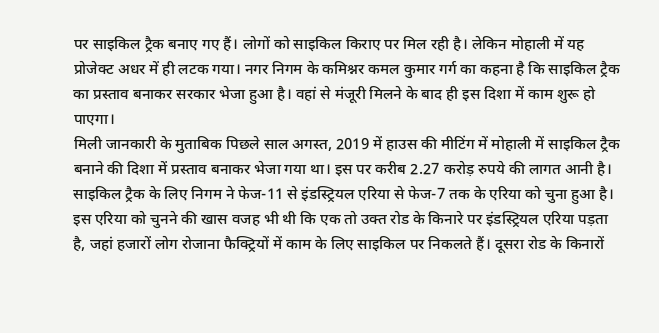पर साइकिल ट्रैक बनाए गए हैं। लोगों को साइकिल किराए पर मिल रही है। लेकिन मोहाली में यह प्रोजेक्ट अधर में ही लटक गया। नगर निगम के कमिश्नर कमल कुमार गर्ग का कहना है कि साइकिल ट्रैक का प्रस्ताव बनाकर सरकार भेजा हुआ है। वहां से मंजूरी मिलने के बाद ही इस दिशा में काम शुरू हो पाएगा।
मिली जानकारी के मुताबिक पिछले साल अगस्त, 2019 में हाउस की मीटिंग में मोहाली में साइकिल ट्रैक बनाने की दिशा में प्रस्ताव बनाकर भेजा गया था। इस पर करीब 2.27 करोड़ रुपये की लागत आनी है। साइकिल ट्रैक के लिए निगम ने फेज-11 से इंडस्ट्रियल एरिया से फेज-7 तक के एरिया को चुना हुआ है। इस एरिया को चुनने की खास वजह भी थी कि एक तो उक्त रोड के किनारे पर इंडस्ट्रियल एरिया पड़ता है, जहां हजारों लोग रोजाना फैक्ट्रियों में काम के लिए साइकिल पर निकलते हैं। दूसरा रोड के किनारों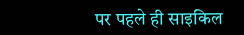पर पहले ही साइकिल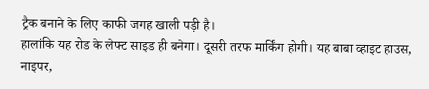ट्रैक बनाने के लिए काफी जगह खाली पड़ी है।
हालांकि यह रोड के लेफ्ट साइड ही बनेगा। दूसरी तरफ मार्किंग होगी। यह बाबा व्हाइट हाउस, नाइपर,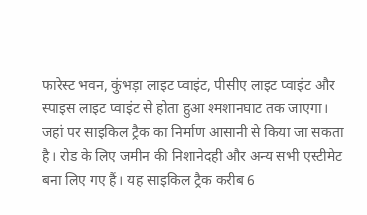फारेस्ट भवन, कुंभड़ा लाइट प्वाइंट, पीसीए लाइट प्वाइंट और स्पाइस लाइट प्वाइंट से होता हुआ श्मशानघाट तक जाएगा। जहां पर साइकिल ट्रैक का निर्माण आसानी से किया जा सकता है। रोड के लिए जमीन की निशानेदही और अन्य सभी एस्टीमेट बना लिए गए हैं। यह साइकिल ट्रैक करीब 6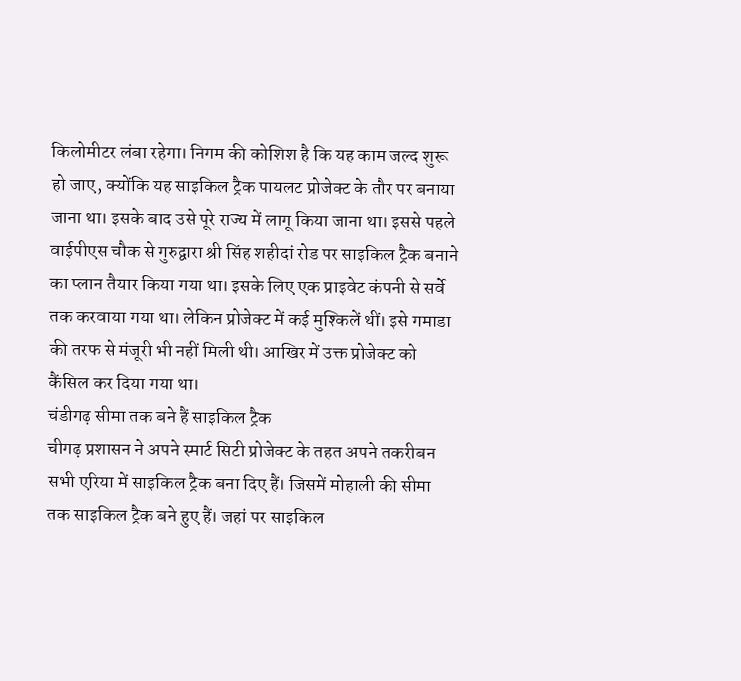किलोमीटर लंबा रहेगा। निगम की कोशिश है कि यह काम जल्द शुरू हो जाए, क्योंकि यह साइकिल ट्रैक पायलट प्रोजेक्ट के तौर पर बनाया जाना था। इसके बाद उसे पूरे राज्य में लागू किया जाना था। इससे पहले वाईपीएस चौक से गुरुद्वारा श्री सिंह शहीदां रोड पर साइकिल ट्रैक बनाने का प्लान तैयार किया गया था। इसके लिए एक प्राइवेट कंपनी से सर्वे तक करवाया गया था। लेकिन प्रोजेक्ट में कई मुश्किलें थीं। इसे गमाडा की तरफ से मंजूरी भी नहीं मिली थी। आखिर में उक्त प्रोजेक्ट को कैंसिल कर दिया गया था।
चंडीगढ़ सीमा तक बने हैं साइकिल ट्रैक
चीगढ़ प्रशासन ने अपने स्मार्ट सिटी प्रोजेक्ट के तहत अपने तकरीबन सभी एरिया में साइकिल ट्रैक बना दिए हैं। जिसमें मोहाली की सीमा तक साइकिल ट्रैक बने हुए हैं। जहां पर साइकिल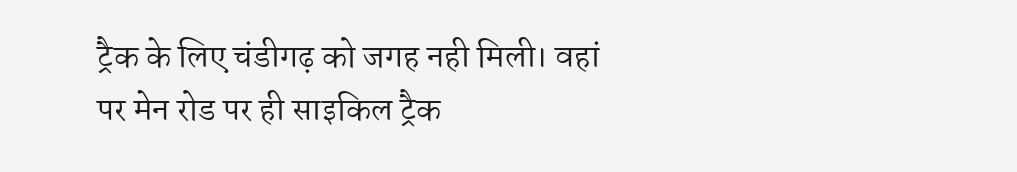ट्रैक के लिए चंडीगढ़ को जगह नही मिली। वहां पर मेन रोड पर ही साइकिल ट्रैक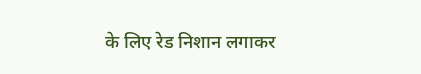के लिए रेड निशान लगाकर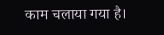काम चलाया गया है।